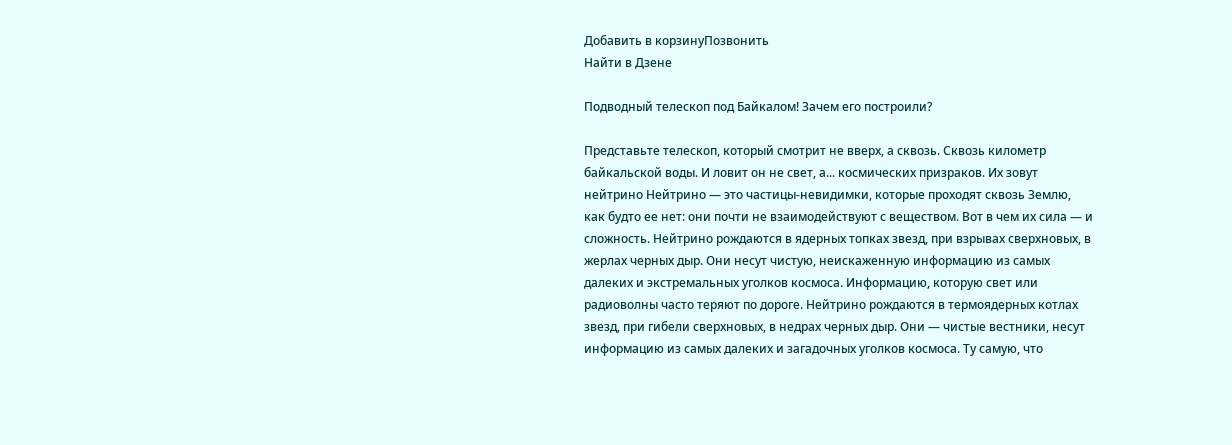Добавить в корзинуПозвонить
Найти в Дзене

Подводный телескоп под Байкалом! Зачем его построили?

Представьте телескоп, который смотрит не вверх, а сквозь. Сквозь километр байкальской воды. И ловит он не свет, а... космических призраков. Их зовут нейтрино Нейтрино — это частицы-невидимки, которые проходят сквозь Землю, как будто ее нет: они почти не взаимодействуют с веществом. Вот в чем их сила — и сложность. Нейтрино рождаются в ядерных топках звезд, при взрывах сверхновых, в жерлах черных дыр. Они несут чистую, неискаженную информацию из самых далеких и экстремальных уголков космоса. Информацию, которую свет или радиоволны часто теряют по дороге. Нейтрино рождаются в термоядерных котлах звезд, при гибели сверхновых, в недрах черных дыр. Они — чистые вестники, несут информацию из самых далеких и загадочных уголков космоса. Ту самую, что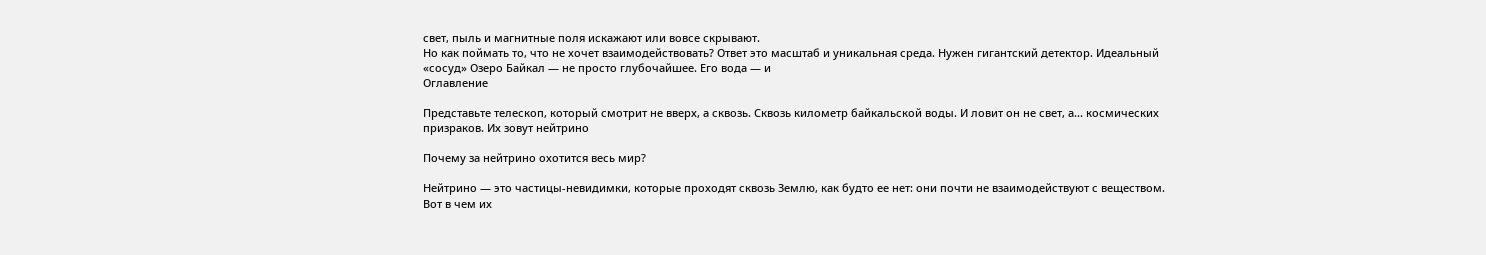свет, пыль и магнитные поля искажают или вовсе скрывают.
Но как поймать то, что не хочет взаимодействовать? Ответ это масштаб и уникальная среда. Нужен гигантский детектор. Идеальный «сосуд» Озеро Байкал — не просто глубочайшее. Его вода — и
Оглавление

Представьте телескоп, который смотрит не вверх, а сквозь. Сквозь километр байкальской воды. И ловит он не свет, а... космических призраков. Их зовут нейтрино

Почему за нейтрино охотится весь мир?

Нейтрино — это частицы-невидимки, которые проходят сквозь Землю, как будто ее нет: они почти не взаимодействуют с веществом. Вот в чем их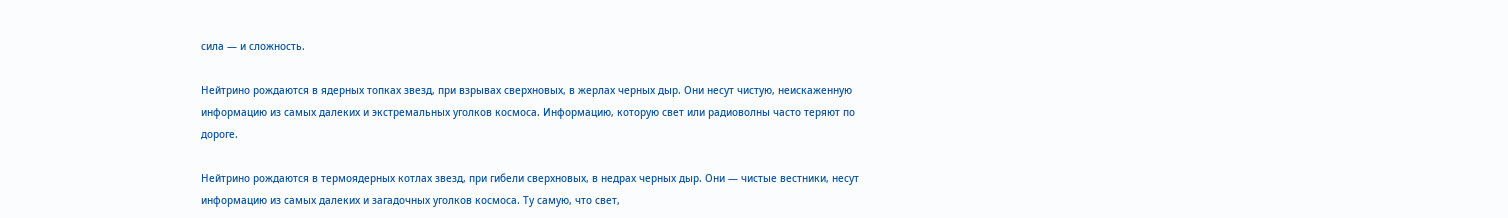сила — и сложность.

Нейтрино рождаются в ядерных топках звезд, при взрывах сверхновых, в жерлах черных дыр. Они несут чистую, неискаженную информацию из самых далеких и экстремальных уголков космоса. Информацию, которую свет или радиоволны часто теряют по дороге.

Нейтрино рождаются в термоядерных котлах звезд, при гибели сверхновых, в недрах черных дыр. Они — чистые вестники, несут информацию из самых далеких и загадочных уголков космоса. Ту самую, что свет,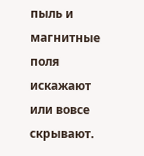пыль и магнитные поля искажают или вовсе скрывают.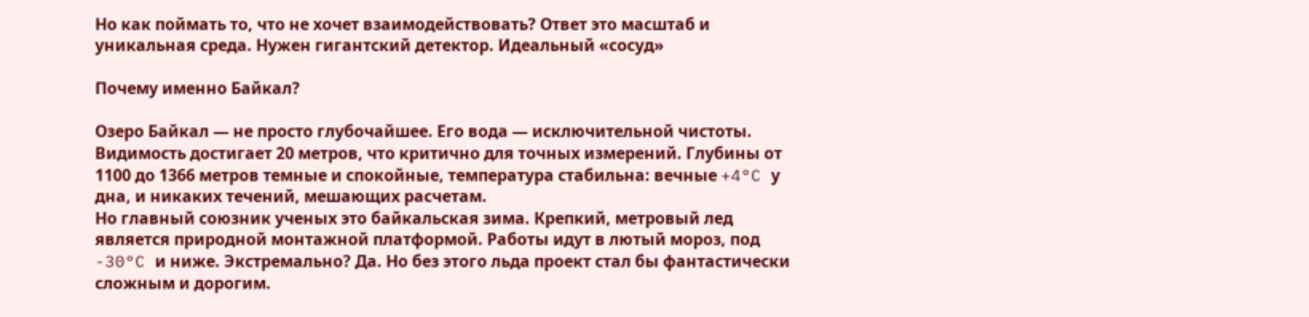Но как поймать то, что не хочет взаимодействовать? Ответ это масштаб и уникальная среда. Нужен гигантский детектор. Идеальный «сосуд»

Почему именно Байкал?

Озеро Байкал — не просто глубочайшее. Его вода — исключительной чистоты. Видимость достигает 20 метров, что критично для точных измерений. Глубины от 1100 до 1366 метров темные и спокойные, температура стабильна: вечные +4°C у дна, и никаких течений, мешающих расчетам.
Но главный союзник ученых это байкальская зима. Крепкий, метровый лед является природной монтажной платформой. Работы идут в лютый мороз, под -30°C и ниже. Экстремально? Да. Но без этого льда проект стал бы фантастически сложным и дорогим.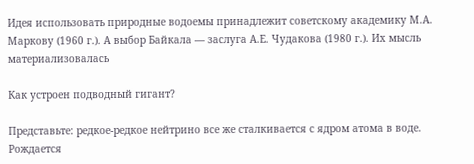Идея использовать природные водоемы принадлежит советскому академику М.А. Маркову (1960 г.). А выбор Байкала — заслуга А.Е. Чудакова (1980 г.). Их мысль материализовалась

Как устроен подводный гигант?

Представьте: редкое-редкое нейтрино все же сталкивается с ядром атома в воде. Рождается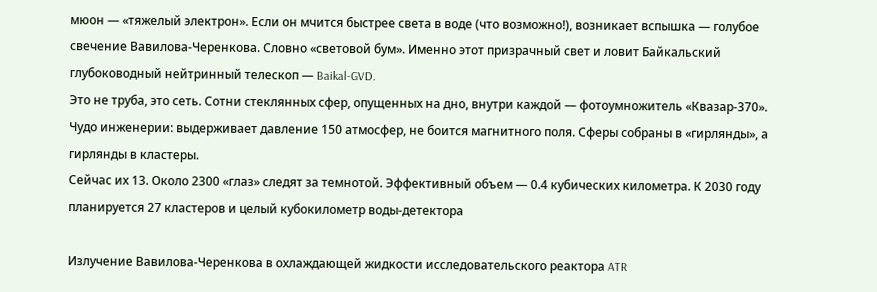мюон — «тяжелый электрон». Если он мчится быстрее света в воде (что возможно!), возникает вспышка — голубое свечение Вавилова-Черенкова. Словно «световой бум». Именно этот призрачный свет и ловит Байкальский глубоководный нейтринный телескоп — Baikal-GVD.
Это не труба, это сеть. Сотни стеклянных сфер, опущенных на дно, внутри каждой — фотоумножитель «Квазар-370». Чудо инженерии: выдерживает давление 150 атмосфер, не боится магнитного поля. Сферы собраны в «гирлянды», а гирлянды в кластеры.
Сейчас их 13. Около 2300 «глаз» следят за темнотой. Эффективный объем — 0.4 кубических километра. К 2030 году планируется 27 кластеров и целый кубокилометр воды-детектора

Излучение Вавилова-Черенкова в охлаждающей жидкости исследовательского реактора ATR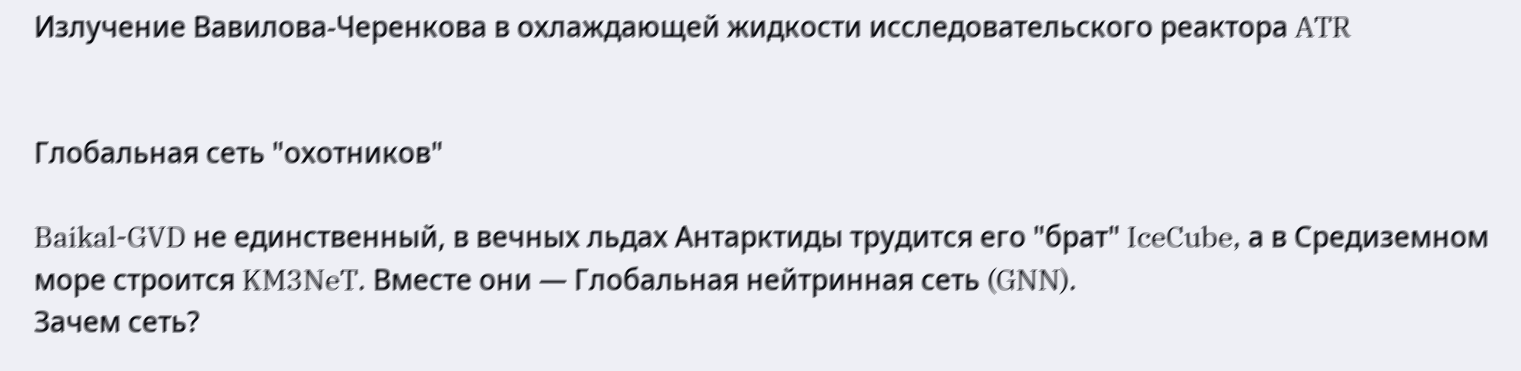Излучение Вавилова-Черенкова в охлаждающей жидкости исследовательского реактора ATR


Глобальная сеть "охотников"

Baikal-GVD не единственный, в вечных льдах Антарктиды трудится его "брат" IceCube, а в Средиземном море строится KM3NeT. Вместе они — Глобальная нейтринная сеть (GNN).
Зачем сеть?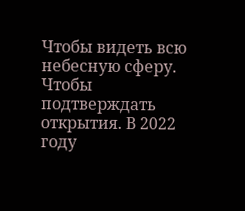Чтобы видеть всю небесную сферу. Чтобы подтверждать открытия. В 2022 году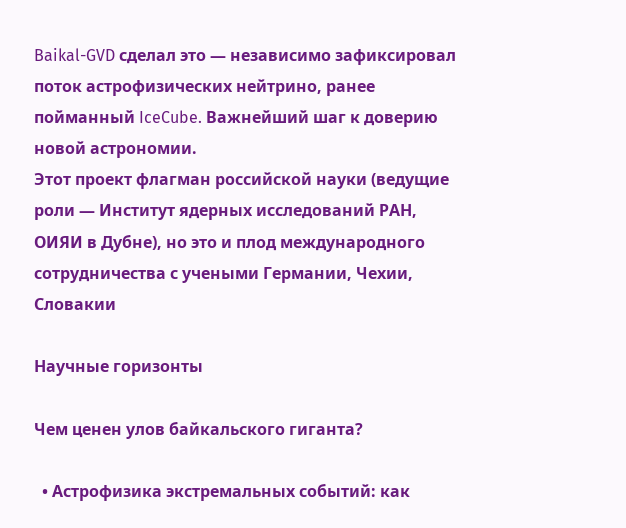Baikal-GVD сделал это — независимо зафиксировал поток астрофизических нейтрино, ранее пойманный IceCube. Важнейший шаг к доверию новой астрономии.
Этот проект флагман российской науки (ведущие роли — Институт ядерных исследований РАН, ОИЯИ в Дубне), но это и плод международного сотрудничества с учеными Германии, Чехии, Словакии

Научные горизонты

Чем ценен улов байкальского гиганта?

  • Астрофизика экстремальных событий: как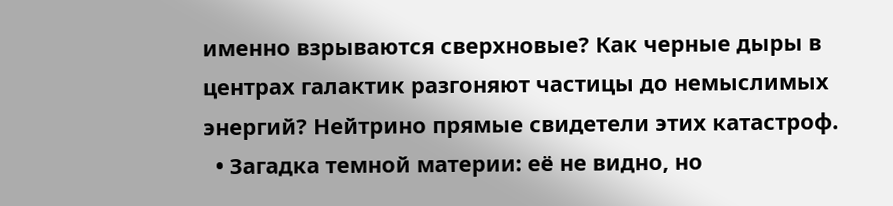именно взрываются сверхновые? Как черные дыры в центрах галактик разгоняют частицы до немыслимых энергий? Нейтрино прямые свидетели этих катастроф.
  • Загадка темной материи: её не видно, но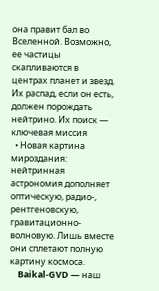она правит бал во Вселенной. Возможно, ее частицы скапливаются в центрах планет и звезд. Их распад, если он есть, должен порождать нейтрино. Их поиск — ключевая миссия
  • Новая картина мироздания: нейтринная астрономия дополняет оптическую, радио-, рентгеновскую, гравитационно-волновую. Лишь вместе они сплетают полную картину космоса.
    Baikal-GVD — наш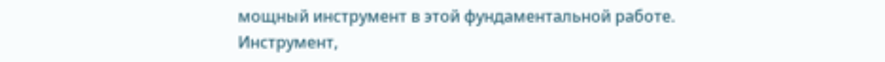мощный инструмент в этой фундаментальной работе. Инструмент,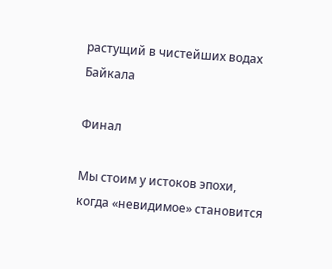растущий в чистейших водах Байкала

Финал

Мы стоим у истоков эпохи, когда «невидимое» становится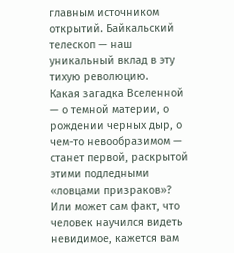главным источником открытий. Байкальский телескоп — наш уникальный вклад в эту тихую революцию.
Какая загадка Вселенной — о темной материи, о рождении черных дыр, о чем-то невообразимом — станет первой, раскрытой этими подледными «ловцами призраков»? Или может сам факт, что человек научился видеть невидимое, кажется вам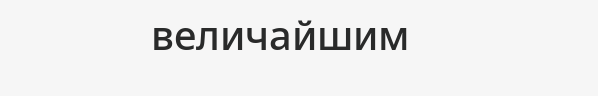величайшим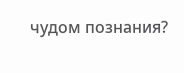чудом познания?